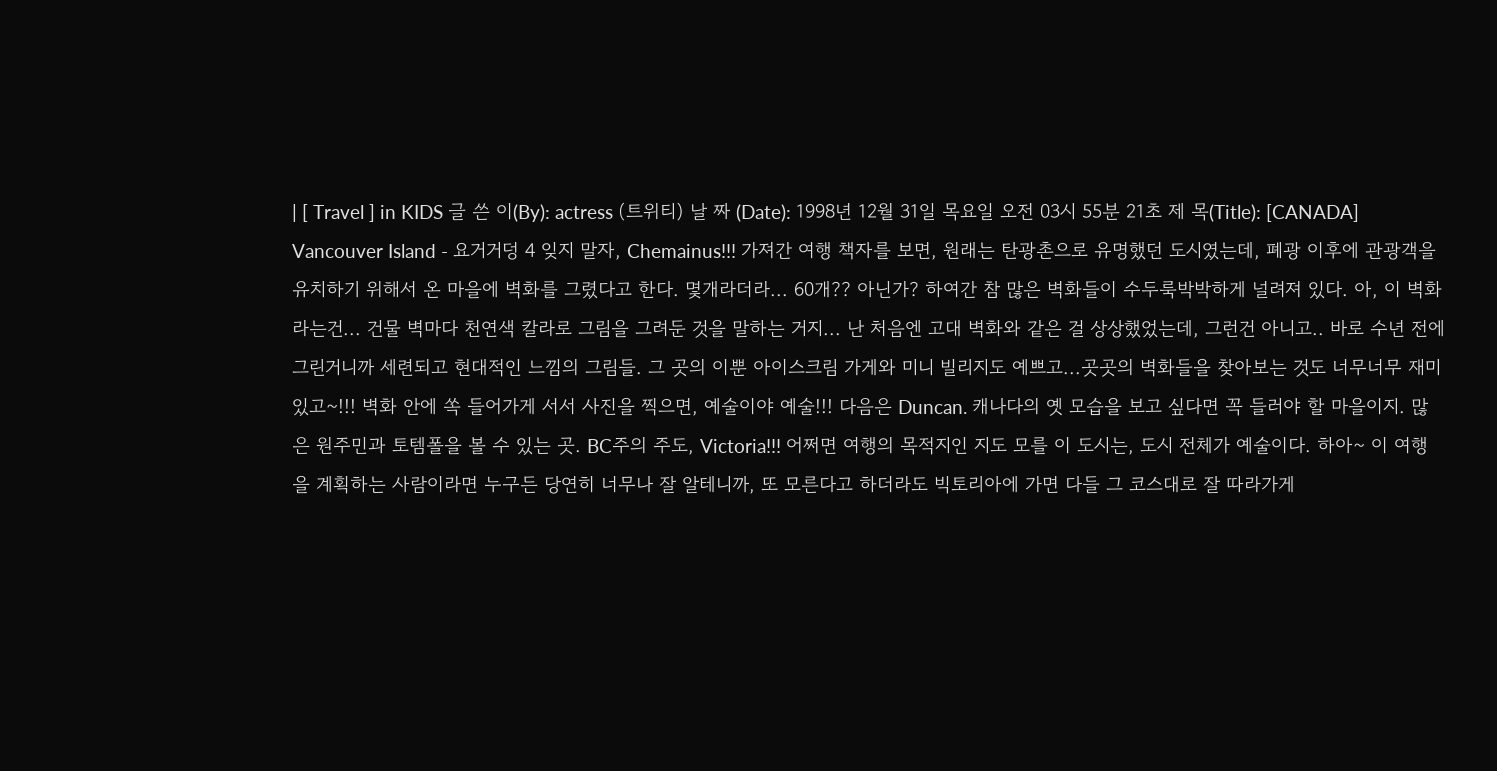| [ Travel ] in KIDS 글 쓴 이(By): actress (트위티) 날 짜 (Date): 1998년 12월 31일 목요일 오전 03시 55분 21초 제 목(Title): [CANADA] Vancouver Island - 요거거덩 4 잊지 말자, Chemainus!!! 가져간 여행 책자를 보면, 원래는 탄광촌으로 유명했던 도시였는데, 폐광 이후에 관광객을 유치하기 위해서 온 마을에 벽화를 그렸다고 한다. 몇개라더라... 60개?? 아닌가? 하여간 참 많은 벽화들이 수두룩박박하게 널려져 있다. 아, 이 벽화라는건... 건물 벽마다 천연색 칼라로 그림을 그려둔 것을 말하는 거지... 난 처음엔 고대 벽화와 같은 걸 상상했었는데, 그런건 아니고.. 바로 수년 전에 그린거니까 세련되고 현대적인 느낌의 그림들. 그 곳의 이뿐 아이스크림 가게와 미니 빌리지도 예쁘고...곳곳의 벽화들을 찾아보는 것도 너무너무 재미있고~!!! 벽화 안에 쏙 들어가게 서서 사진을 찍으면, 예술이야 예술!!! 다음은 Duncan. 캐나다의 옛 모습을 보고 싶다면 꼭 들러야 할 마을이지. 많은 원주민과 토템폴을 볼 수 있는 곳. BC주의 주도, Victoria!!! 어쩌면 여행의 목적지인 지도 모를 이 도시는, 도시 전체가 예술이다. 하아~ 이 여행을 계획하는 사람이라면 누구든 당연히 너무나 잘 알테니까, 또 모른다고 하더라도 빅토리아에 가면 다들 그 코스대로 잘 따라가게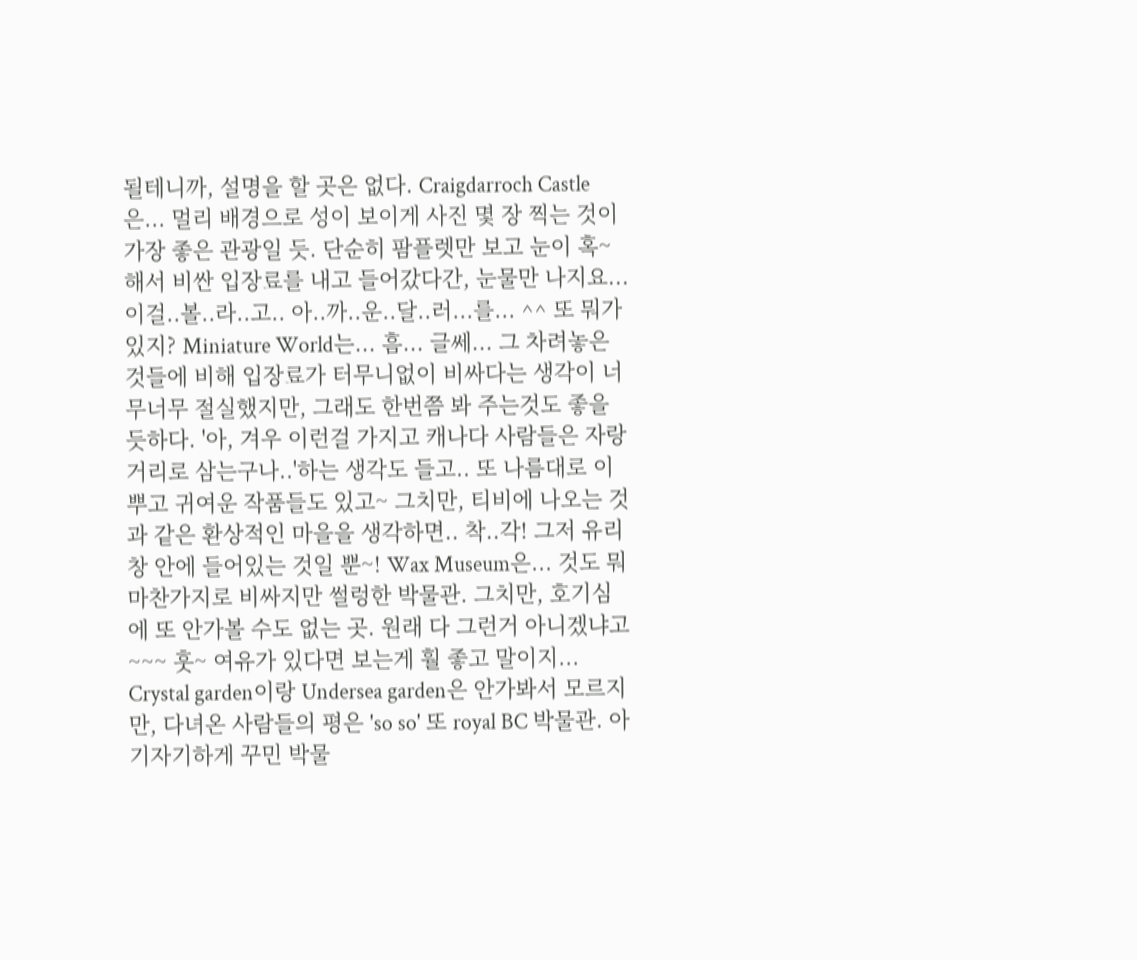될테니까, 설명을 할 곳은 없다. Craigdarroch Castle은... 멀리 배경으로 성이 보이게 사진 몇 장 찍는 것이 가장 좋은 관광일 듯. 단순히 팜플렛만 보고 눈이 혹~ 해서 비싼 입장료를 내고 들어갔다간, 눈물만 나지요... 이걸..볼..라..고.. 아..까..운..달..러...를... ^^ 또 뭐가 있지? Miniature World는... 흠... 글쎄... 그 차려놓은 것들에 비해 입장료가 터무니없이 비싸다는 생각이 너무너무 절실했지만, 그래도 한번쯤 봐 주는것도 좋을 듯하다. '아, 겨우 이런걸 가지고 캐나다 사람들은 자랑거리로 삼는구나..'하는 생각도 들고.. 또 나름대로 이뿌고 귀여운 작품들도 있고~ 그치만, 티비에 나오는 것과 같은 환상적인 마을을 생각하면.. 착..각! 그저 유리 창 안에 들어있는 것일 뿐~! Wax Museum은... 것도 뭐 마찬가지로 비싸지만 썰렁한 박물관. 그치만, 호기심에 또 안가볼 수도 없는 곳. 원래 다 그런거 아니겠냐고~~~ 훗~ 여유가 있다면 보는게 훨 좋고 말이지... Crystal garden이랑 Undersea garden은 안가봐서 모르지만, 다녀온 사람들의 평은 'so so' 또 royal BC 박물관. 아기자기하게 꾸민 박물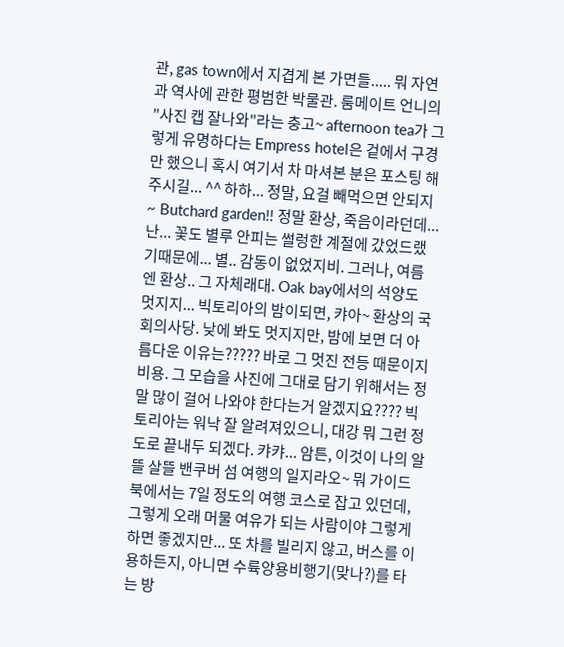관, gas town에서 지겹게 본 가면들..... 뭐 자연과 역사에 관한 평범한 박물관. 룸메이트 언니의 "사진 캡 잘나와"라는 충고~ afternoon tea가 그렇게 유명하다는 Empress hotel은 겉에서 구경만 했으니 혹시 여기서 차 마셔본 분은 포스팅 해주시길... ^^ 하하... 정말, 요걸 빼먹으면 안되지~ Butchard garden!! 정말 환상, 죽음이라던데... 난... 꽃도 별루 안피는 썰렁한 계절에 갔었드랬기때문에... 별.. 감동이 없었지비. 그러나, 여름엔 환상.. 그 자체래대. Oak bay에서의 석양도 멋지지... 빅토리아의 밤이되면, 캬아~ 환상의 국회의사당. 낮에 봐도 멋지지만, 밤에 보면 더 아름다운 이유는????? 바로 그 멋진 전등 때문이지비용. 그 모습을 사진에 그대로 담기 위해서는 정말 많이 걸어 나와야 한다는거 알겠지요???? 빅토리아는 워낙 잘 알려져있으니, 대강 뭐 그런 정도로 끝내두 되겠다. 캬캬... 암튼, 이것이 나의 알뜰 살뜰 밴쿠버 섬 여행의 일지라오~ 뭐 가이드 북에서는 7일 정도의 여행 코스로 잡고 있던데, 그렇게 오래 머물 여유가 되는 사람이야 그렇게 하면 좋겠지만... 또 차를 빌리지 않고, 버스를 이용하든지, 아니면 수륙양용비행기(맞나?)를 타는 방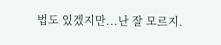법도 있겠지만...난 잘 모르지.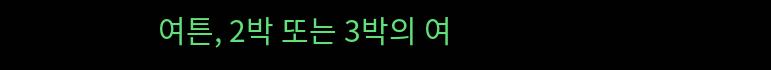여튼, 2박 또는 3박의 여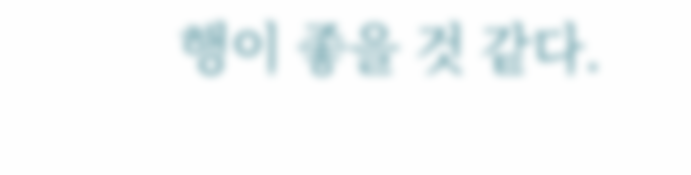행이 좋을 것 같다.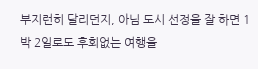부지런히 달리던지, 아님 도시 선정을 잘 하면 1박 2일로도 후회없는 여행을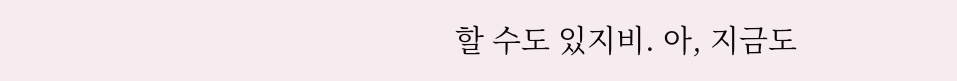할 수도 있지비. 아, 지금도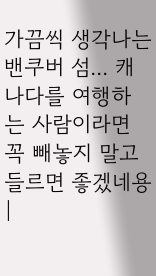가끔씩 생각나는 밴쿠버 섬... 캐나다를 여행하는 사람이라면 꼭 빼놓지 말고 들르면 좋겠네용 |